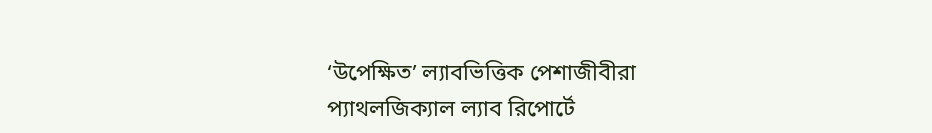‘উপেক্ষিত’ ল্যাবভিত্তিক পেশাজীবীরা
প্যাথলজিক্যাল ল্যাব রিপোর্টে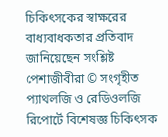চিকিৎসকের স্বাক্ষরের বাধ্যবাধকতার প্রতিবাদ জানিয়েছেন সংশ্লিষ্ট পেশাজীবীরা © সংগৃহীত
প্যাথলজি ও রেডিওলজি রিপোর্টে বিশেষজ্ঞ চিকিৎসক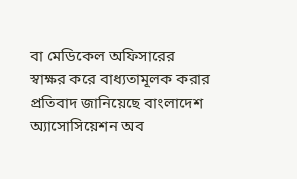বা মেডিকেল অফিসারের স্বাক্ষর করে বাধ্যতামূলক করার প্রতিবাদ জানিয়েছে বাংলাদেশ অ্যাসোসিয়েশন অব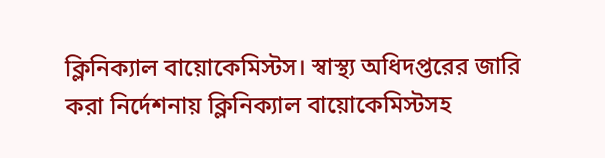ক্লিনিক্যাল বায়োকেমিস্টস। স্বাস্থ্য অধিদপ্তরের জারি করা নির্দেশনায় ক্লিনিক্যাল বায়োকেমিস্টসহ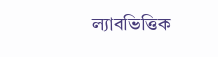ল্যাবভিত্তিক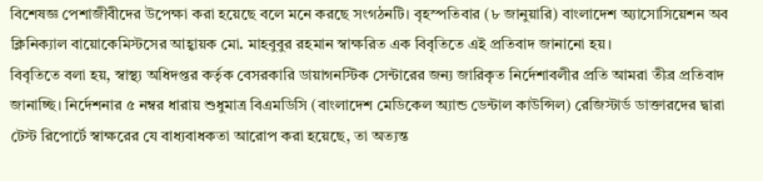বিশেষজ্ঞ পেশাজীবীদের উপেক্ষা করা হয়েছে বলে মনে করছে সংগঠনটি। বৃহস্পতিবার (৮ জানুয়ারি) বাংলাদেশ অ্যাসোসিয়েশন অব ক্লিনিক্যাল বায়োকেমিস্টসের আহ্বায়ক মো. মাহবুবুর রহমান স্বাক্ষরিত এক বিবৃতিতে এই প্রতিবাদ জানানো হয়।
বিবৃতিতে বলা হয়, স্বাস্থ্য অধিদপ্তর কর্তৃক বেসরকারি ডায়াগনস্টিক সেন্টারের জন্য জারিকৃত নির্দেশাবলীর প্রতি আমরা তীব্র প্রতিবাদ জানাচ্ছি। নির্দেশনার ৫ নম্বর ধারায় শুধুমাত্র বিএমডিসি (বাংলাদেশ মেডিকেল অ্যান্ড ডেন্টাল কাউন্সিল) রেজিস্টার্ড ডাক্তারদের দ্বারা টেস্ট রিপোর্টে স্বাক্ষরের যে বাধ্যবাধকতা আরোপ করা হয়েছে, তা অত্যন্ত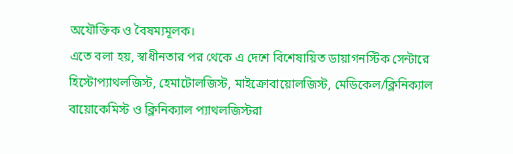অযৌক্তিক ও বৈষম্যমূলক।
এতে বলা হয়, স্বাধীনতার পর থেকে এ দেশে বিশেষায়িত ডায়াগনস্টিক সেন্টারে হিস্টোপ্যাথলজিস্ট, হেমাটোলজিস্ট, মাইক্রোবায়োলজিস্ট, মেডিকেল/ক্লিনিক্যাল বায়োকেমিস্ট ও ক্লিনিক্যাল প্যাথলজিস্টরা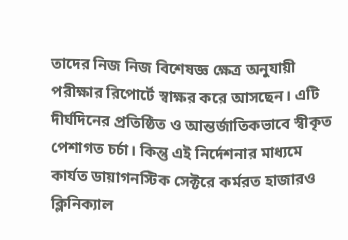তাদের নিজ নিজ বিশেষজ্ঞ ক্ষেত্র অনুযায়ী পরীক্ষার রিপোর্টে স্বাক্ষর করে আসছেন। এটি দীর্ঘদিনের প্রতিষ্ঠিত ও আন্তর্জাতিকভাবে স্বীকৃত পেশাগত চর্চা। কিন্তু এই নির্দেশনার মাধ্যমে কার্যত ডায়াগনস্টিক সেক্টরে কর্মরত হাজারও ক্লিনিক্যাল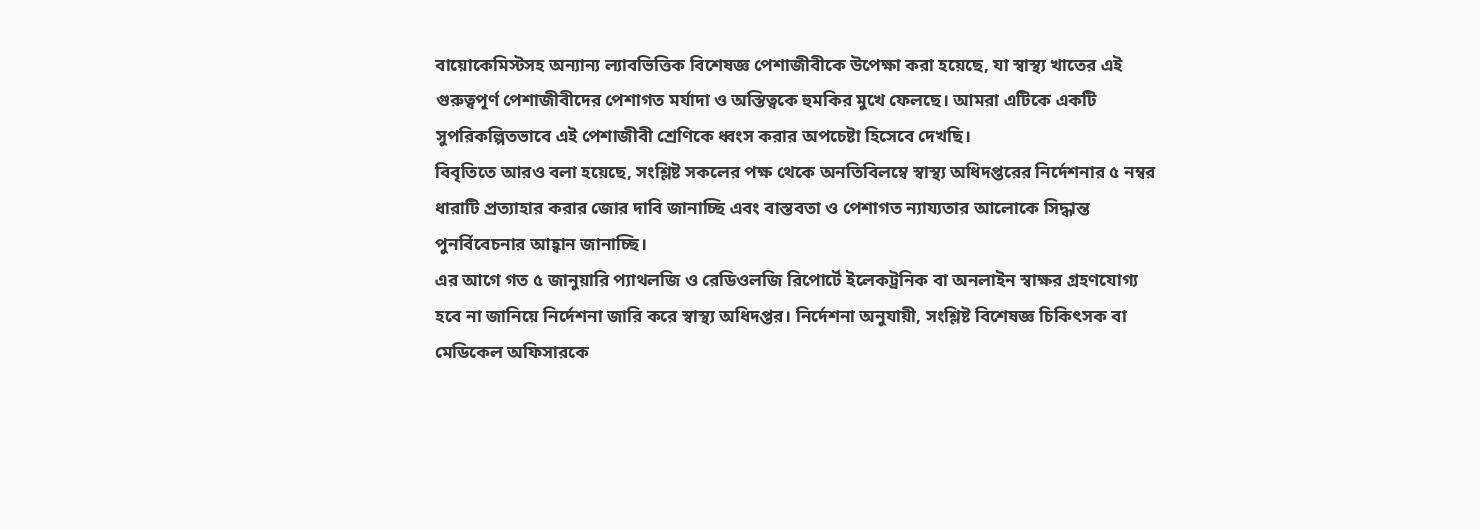বায়োকেমিস্টসহ অন্যান্য ল্যাবভিত্তিক বিশেষজ্ঞ পেশাজীবীকে উপেক্ষা করা হয়েছে, যা স্বাস্থ্য খাতের এই গুরুত্বপূর্ণ পেশাজীবীদের পেশাগত মর্যাদা ও অস্তিত্বকে হুমকির মুখে ফেলছে। আমরা এটিকে একটি সুপরিকল্পিতভাবে এই পেশাজীবী শ্রেণিকে ধ্বংস করার অপচেষ্টা হিসেবে দেখছি।
বিবৃতিতে আরও বলা হয়েছে, সংশ্লিষ্ট সকলের পক্ষ থেকে অনতিবিলম্বে স্বাস্থ্য অধিদপ্তরের নির্দেশনার ৫ নম্বর ধারাটি প্রত্যাহার করার জোর দাবি জানাচ্ছি এবং বাস্তবতা ও পেশাগত ন্যায্যতার আলোকে সিদ্ধান্ত পুনর্বিবেচনার আহ্বান জানাচ্ছি।
এর আগে গত ৫ জানুয়ারি প্যাথলজি ও রেডিওলজি রিপোর্টে ইলেকট্রনিক বা অনলাইন স্বাক্ষর গ্রহণযোগ্য হবে না জানিয়ে নির্দেশনা জারি করে স্বাস্থ্য অধিদপ্তর। নির্দেশনা অনুযায়ী, সংশ্লিষ্ট বিশেষজ্ঞ চিকিৎসক বা মেডিকেল অফিসারকে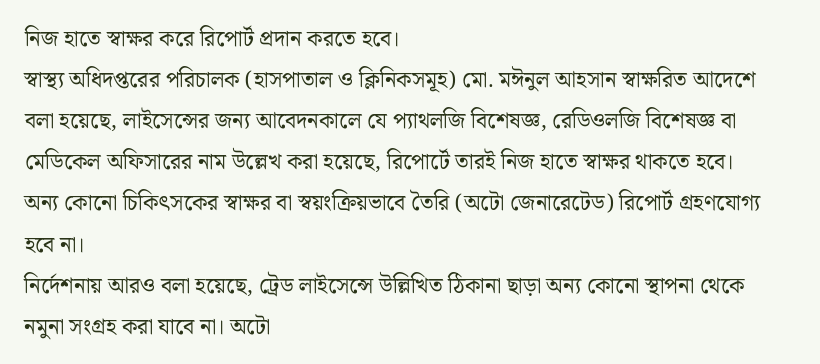নিজ হাতে স্বাক্ষর করে রিপোর্ট প্রদান করতে হবে।
স্বাস্থ্য অধিদপ্তরের পরিচালক (হাসপাতাল ও ক্লিনিকসমূহ) মো. মঈনুল আহসান স্বাক্ষরিত আদেশে বলা হয়েছে, লাইসেন্সের জন্য আবেদনকালে যে প্যাথলজি বিশেষজ্ঞ, রেডিওলজি বিশেষজ্ঞ বা মেডিকেল অফিসারের নাম উল্লেখ করা হয়েছে, রিপোর্টে তারই নিজ হাতে স্বাক্ষর থাকতে হবে। অন্য কোনো চিকিৎসকের স্বাক্ষর বা স্বয়ংক্রিয়ভাবে তৈরি (অটো জেনারেটেড) রিপোর্ট গ্রহণযোগ্য হবে না।
নির্দেশনায় আরও বলা হয়েছে, ট্রেড লাইসেন্সে উল্লিখিত ঠিকানা ছাড়া অন্য কোনো স্থাপনা থেকে নমুনা সংগ্রহ করা যাবে না। অটো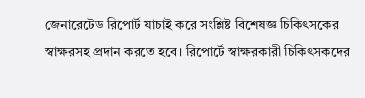জেনারেটেড রিপোর্ট যাচাই করে সংশ্লিষ্ট বিশেষজ্ঞ চিকিৎসকের স্বাক্ষরসহ প্রদান করতে হবে। রিপোর্টে স্বাক্ষরকারী চিকিৎসকদের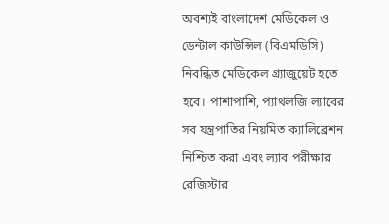অবশ্যই বাংলাদেশ মেডিকেল ও ডেন্টাল কাউন্সিল (বিএমডিসি) নিবন্ধিত মেডিকেল গ্র্যাজুয়েট হতে হবে। পাশাপাশি, প্যাথলজি ল্যাবের সব যন্ত্রপাতির নিয়মিত ক্যালিব্রেশন নিশ্চিত করা এবং ল্যাব পরীক্ষার রেজিস্টার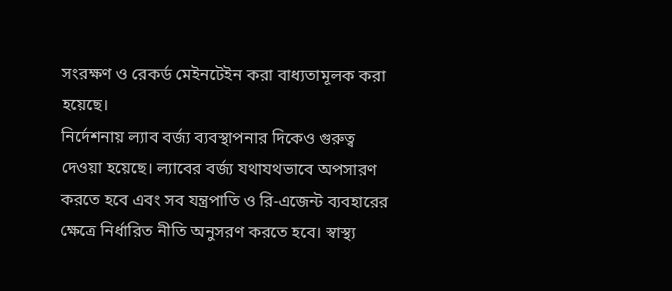সংরক্ষণ ও রেকর্ড মেইনটেইন করা বাধ্যতামূলক করা হয়েছে।
নির্দেশনায় ল্যাব বর্জ্য ব্যবস্থাপনার দিকেও গুরুত্ব দেওয়া হয়েছে। ল্যাবের বর্জ্য যথাযথভাবে অপসারণ করতে হবে এবং সব যন্ত্রপাতি ও রি-এজেন্ট ব্যবহারের ক্ষেত্রে নির্ধারিত নীতি অনুসরণ করতে হবে। স্বাস্থ্য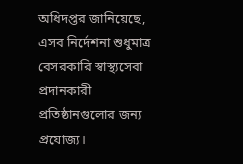অধিদপ্তর জানিয়েছে, এসব নির্দেশনা শুধুমাত্র বেসরকারি স্বাস্থ্যসেবা প্রদানকারী প্রতিষ্ঠানগুলোর জন্য প্রযোজ্য।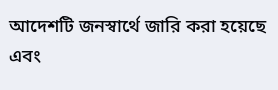আদেশটি জনস্বার্থে জারি করা হয়েছে এবং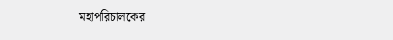মহাপরিচালকের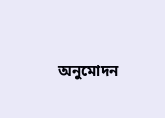অনুমোদন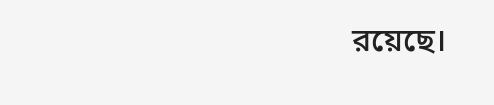রয়েছে।